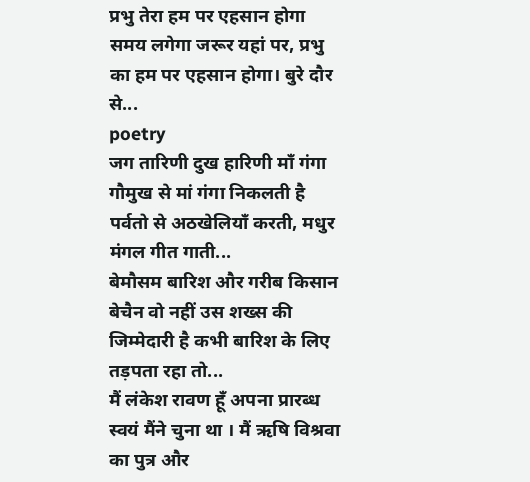प्रभु तेरा हम पर एहसान होगा समय लगेगा जरूर यहां पर, प्रभु का हम पर एहसान होगा। बुरे दौर से...
poetry
जग तारिणी दुख हारिणी माँ गंगा गौमुख से मां गंगा निकलती है पर्वतो से अठखेलियाँ करती, मधुर मंगल गीत गाती...
बेमौसम बारिश और गरीब किसान बेचैन वो नहीं उस शख्स की जिम्मेदारी है कभी बारिश के लिए तड़पता रहा तो...
मैं लंकेश रावण हूँ अपना प्रारब्ध स्वयं मैंने चुना था । मैं ऋषि विश्रवा का पुत्र और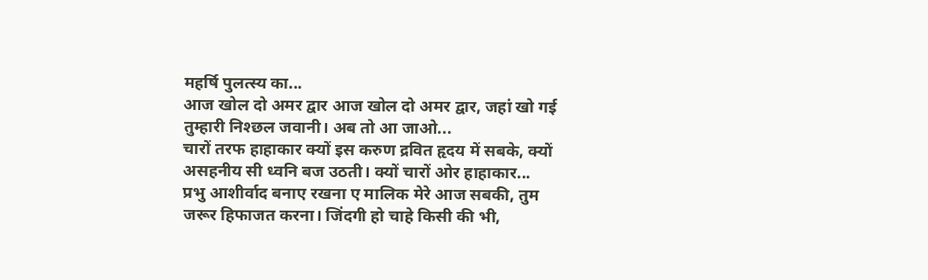महर्षि पुलत्स्य का...
आज खोल दो अमर द्वार आज खोल दो अमर द्वार, जहां खो गई तुम्हारी निश्छल जवानी। अब तो आ जाओ...
चारों तरफ हाहाकार क्यों इस करुण द्रवित हृदय में सबके, क्यों असहनीय सी ध्वनि बज उठती। क्यों चारों ओर हाहाकार...
प्रभु आशीर्वाद बनाए रखना ए मालिक मेरे आज सबकी, तुम जरूर हिफाजत करना। जिंदगी हो चाहे किसी की भी,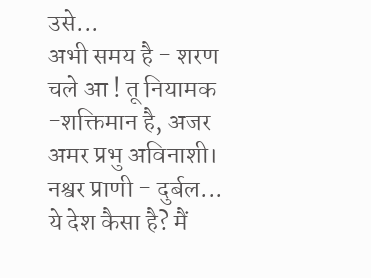उसे...
अभी समय है - शरण चले आ ! तू नियामक -शक्तिमान है, अजर अमर प्रभु अविनाशी। नश्वर प्राणी - दुर्बल...
ये देश कैसा है? मैं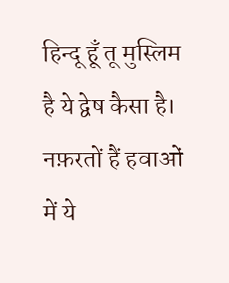हिन्दू हूँ तू मुस्लिम है ये द्वेष कैसा है। नफ़रतों हैं हवाओं में ये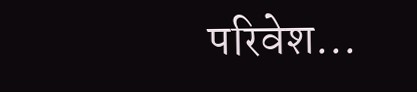परिवेश...